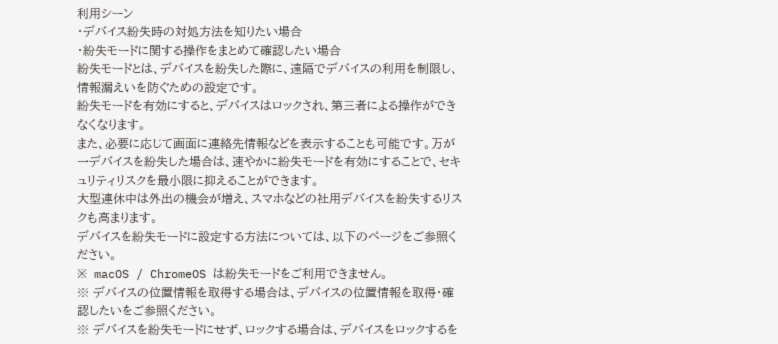利用シーン
・デバイス紛失時の対処方法を知りたい場合
・紛失モードに関する操作をまとめて確認したい場合
紛失モードとは、デバイスを紛失した際に、遠隔でデバイスの利用を制限し、情報漏えいを防ぐための設定です。
紛失モードを有効にすると、デバイスはロックされ、第三者による操作ができなくなります。
また、必要に応じて画面に連絡先情報などを表示することも可能です。万が一デバイスを紛失した場合は、速やかに紛失モードを有効にすることで、セキュリティリスクを最小限に抑えることができます。
大型連休中は外出の機会が増え、スマホなどの社用デバイスを紛失するリスクも高まります。
デバイスを紛失モードに設定する方法については、以下のページをご参照ください。
※ macOS / ChromeOS は紛失モードをご利用できません。
※ デバイスの位置情報を取得する場合は、デバイスの位置情報を取得・確認したいをご参照ください。
※ デバイスを紛失モードにせず、ロックする場合は、デバイスをロックするを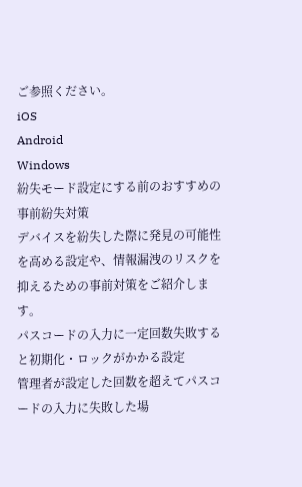ご参照ください。
iOS
Android
Windows
紛失モード設定にする前のおすすめの事前紛失対策
デバイスを紛失した際に発見の可能性を高める設定や、情報漏洩のリスクを抑えるための事前対策をご紹介します。
パスコードの入力に一定回数失敗すると初期化・ロックがかかる設定
管理者が設定した回数を超えてパスコードの入力に失敗した場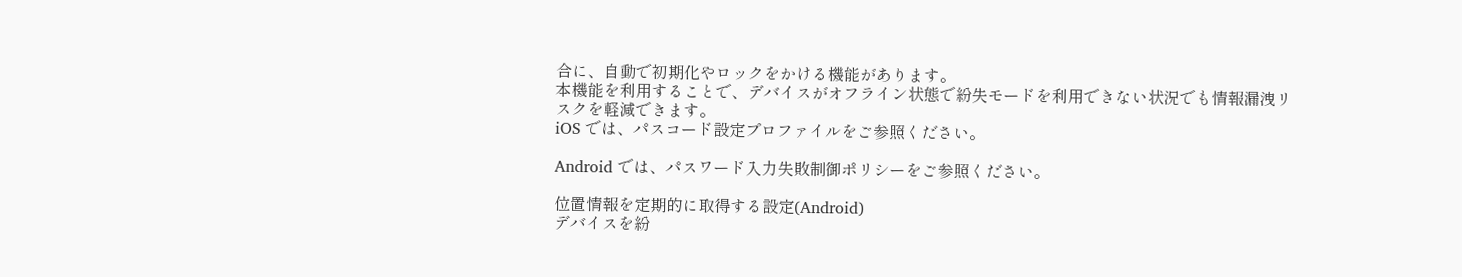合に、自動で初期化やロックをかける機能があります。
本機能を利用することで、デバイスがオフライン状態で紛失モードを利用できない状況でも情報漏洩リスクを軽減できます。
iOS では、パスコード設定プロファイルをご参照ください。

Android では、パスワード入力失敗制御ポリシーをご参照ください。

位置情報を定期的に取得する設定(Android)
デバイスを紛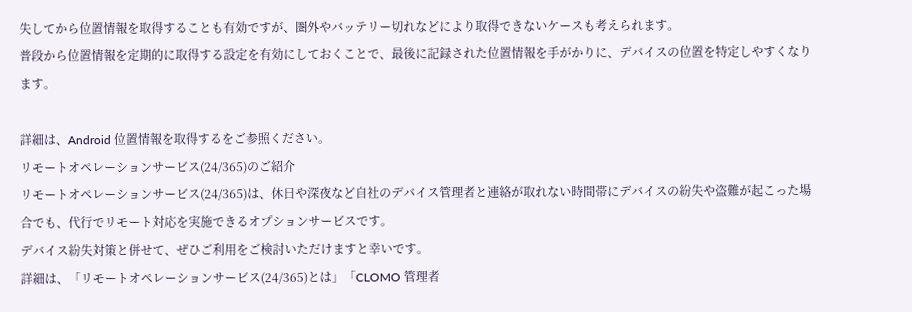失してから位置情報を取得することも有効ですが、圏外やバッテリー切れなどにより取得できないケースも考えられます。
普段から位置情報を定期的に取得する設定を有効にしておくことで、最後に記録された位置情報を手がかりに、デバイスの位置を特定しやすくなります。

詳細は、Android 位置情報を取得するをご参照ください。
リモートオペレーションサービス(24/365)のご紹介
リモートオペレーションサービス(24/365)は、休日や深夜など自社のデバイス管理者と連絡が取れない時間帯にデバイスの紛失や盗難が起こった場合でも、代行でリモート対応を実施できるオプションサービスです。
デバイス紛失対策と併せて、ぜひご利用をご検討いただけますと幸いです。
詳細は、「リモートオペレーションサービス(24/365)とは」「CLOMO 管理者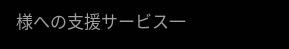様への支援サービス一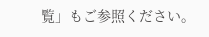覧」もご参照ください。